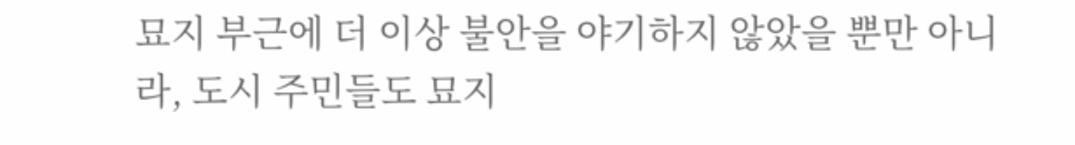묘지 부근에 더 이상 불안을 야기하지 않았을 뿐만 아니라, 도시 주민들도 묘지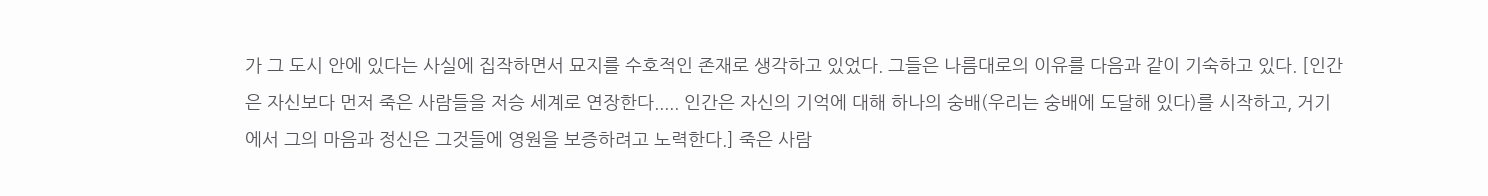가 그 도시 안에 있다는 사실에 집작하면서 묘지를 수호적인 존재로 생각하고 있었다. 그들은 나름대로의 이유를 다음과 같이 기숙하고 있다. [인간은 자신보다 먼저 죽은 사람들을 저승 세계로 연장한다..... 인간은 자신의 기억에 대해 하나의 숭배(우리는 숭배에 도달해 있다)를 시작하고, 거기에서 그의 마음과 정신은 그것들에 영원을 보증하려고 노력한다.] 죽은 사람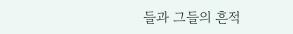들과 그들의 흔적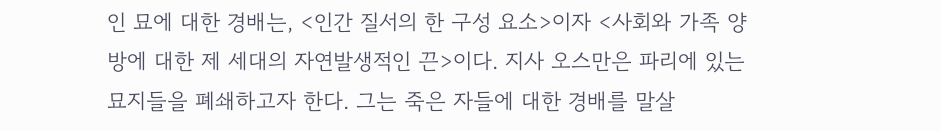인 묘에 대한 경배는, <인간 질서의 한 구성 요소>이자 <사회와 가족 양방에 대한 제 세대의 자연발생적인 끈>이다. 지사 오스만은 파리에 있는 묘지들을 폐쇄하고자 한다. 그는 죽은 자들에 대한 경배를 말살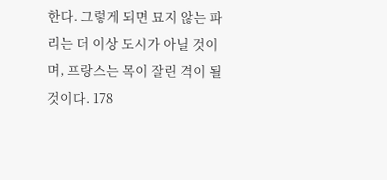한다. 그렇게 되면 묘지 않는 파리는 더 이상 도시가 아닐 것이며, 프랑스는 목이 잘린 격이 될 것이다. 178